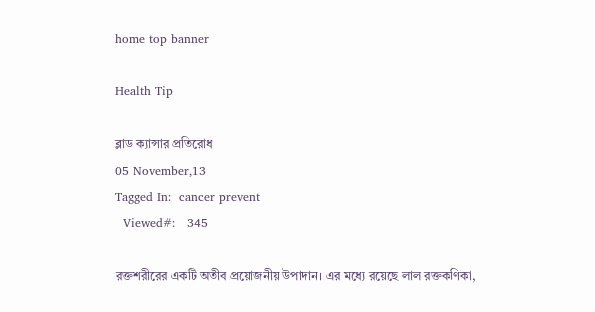home top banner

Health Tip

ব্লাড ক্যান্সার প্রতিরোধ
05 November,13
Tagged In:  cancer prevent
  Viewed#:   345

রক্তশরীরের একটি অতীব প্রয়োজনীয় উপাদান। এর মধ্যে রয়েছে লাল রক্তকণিকা,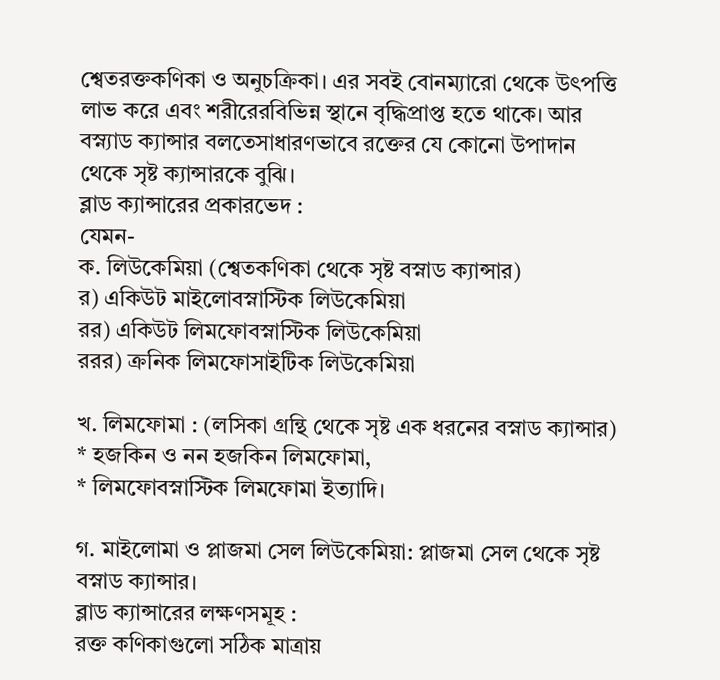শ্বেতরক্তকণিকা ও অনুচক্রিকা। এর সবই বোনম্যারো থেকে উৎপত্তি লাভ করে এবং শরীরেরবিভিন্ন স্থানে বৃদ্ধিপ্রাপ্ত হতে থাকে। আর বস্ন্যাড ক্যান্সার বলতেসাধারণভাবে রক্তের যে কোনো উপাদান থেকে সৃষ্ট ক্যান্সারকে বুঝি।
ব্লাড ক্যান্সারের প্রকারভেদ :
যেমন-
ক. লিউকেমিয়া (শ্বেতকণিকা থেকে সৃষ্ট বস্নাড ক্যান্সার)
র) একিউট মাইলোবস্নাস্টিক লিউকেমিয়া
রর) একিউট লিমফোবস্নাস্টিক লিউকেমিয়া
ররর) ক্রনিক লিমফোসাইটিক লিউকেমিয়া

খ. লিমফোমা : (লসিকা গ্রন্থি থেকে সৃষ্ট এক ধরনের বস্নাড ক্যান্সার)
* হজকিন ও নন হজকিন লিমফোমা,
* লিমফোবস্নাস্টিক লিমফোমা ইত্যাদি।

গ. মাইলোমা ও প্লাজমা সেল লিউকেমিয়া: প্লাজমা সেল থেকে সৃষ্ট বস্নাড ক্যান্সার।
ব্লাড ক্যান্সারের লক্ষণসমূহ :
রক্ত কণিকাগুলো সঠিক মাত্রায়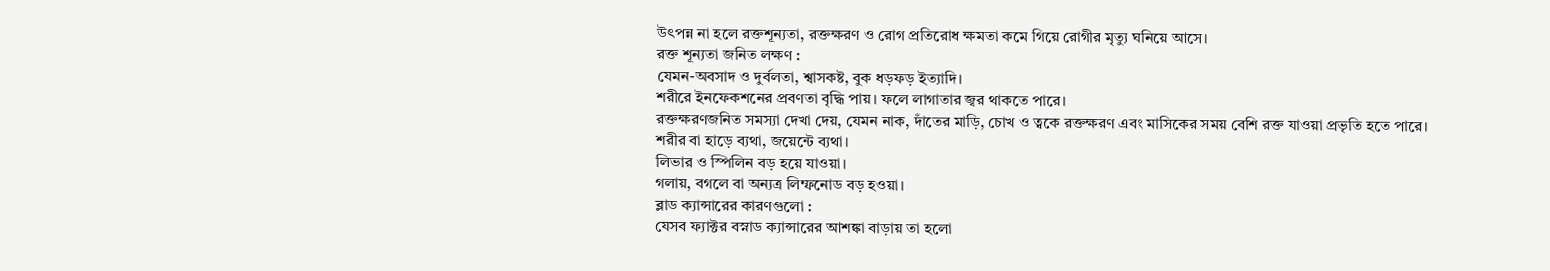উৎপন্ন না হলে রক্তশূন্যতা, রক্তক্ষরণ ও রোগ প্রতিরোধ ক্ষমতা কমে গিয়ে রোগীর মৃত্যু ঘনিয়ে আসে।
রক্ত শূন্যতা জনিত লক্ষণ :
যেমন-অবসাদ ও দুর্বলতা, শ্বাসকষ্ট, বুক ধড়ফড় ইত্যাদি।
শরীরে ইনফেকশনের প্রবণতা বৃদ্ধি পায়। ফলে লাগাতার জ্বর থাকতে পারে।
রক্তক্ষরণজনিত সমস্যা দেখা দেয়, যেমন নাক, দাঁতের মাড়ি, চোখ ও ত্বকে রক্তক্ষরণ এবং মাসিকের সময় বেশি রক্ত যাওয়া প্রভৃতি হতে পারে।
শরীর বা হাড়ে ব্যথা, জয়েন্টে ব্যথা।
লিভার ও স্পিলিন বড় হয়ে যাওয়া।
গলায়, বগলে বা অন্যত্র লিম্ফনোড বড় হওয়া।
ব্লাড ক্যান্সারের কারণগুলো :
যেসব ফ্যাক্টর বস্নাড ক্যান্সারের আশঙ্কা বাড়ায় তা হলো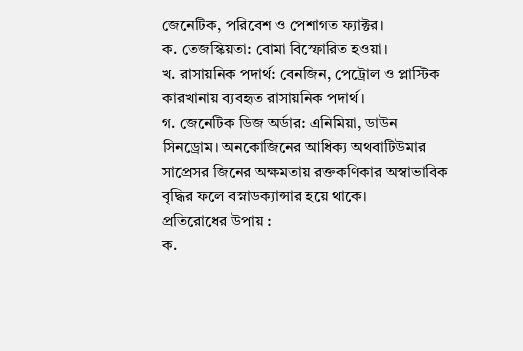জেনেটিক, পরিবেশ ও পেশাগত ফ্যাক্টর।
ক. তেজস্কিয়তা: বোমা বিস্ফোরিত হওয়া।
খ. রাসায়নিক পদার্থ: বেনজিন, পেট্রোল ও প্লাস্টিক কারখানায় ব্যবহৃত রাসায়নিক পদার্থ।
গ. জেনেটিক ডিজ অর্ডার: এনিমিয়া, ডাউন সিনড্রোম। অনকোজিনের আধিক্য অথবাটিউমার সাপ্রেসর জিনের অক্ষমতায় রক্তকণিকার অস্বাভাবিক বৃদ্ধির ফলে বস্নাডক্যান্সার হয়ে থাকে।
প্রতিরোধের উপায় :
ক.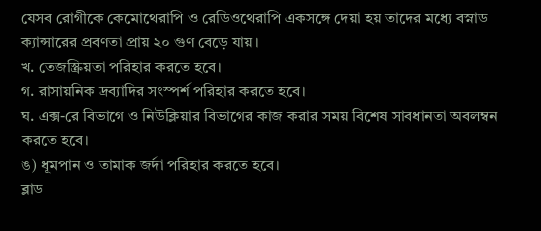যেসব রোগীকে কেমোথেরাপি ও রেডিওথেরাপি একসঙ্গে দেয়া হয় তাদের মধ্যে বস্নাড ক্যান্সারের প্রবণতা প্রায় ২০ গুণ বেড়ে যায়।
খ. তেজস্ক্রিয়তা পরিহার করতে হবে।
গ. রাসায়নিক দ্রব্যাদির সংস্পর্শ পরিহার করতে হবে।
ঘ. এক্স-রে বিভাগে ও নিউক্লিয়ার বিভাগের কাজ করার সময় বিশেষ সাবধানতা অবলম্বন করতে হবে।
ঙ) ধূমপান ও তামাক জর্দা পরিহার করতে হবে।
ব্লাড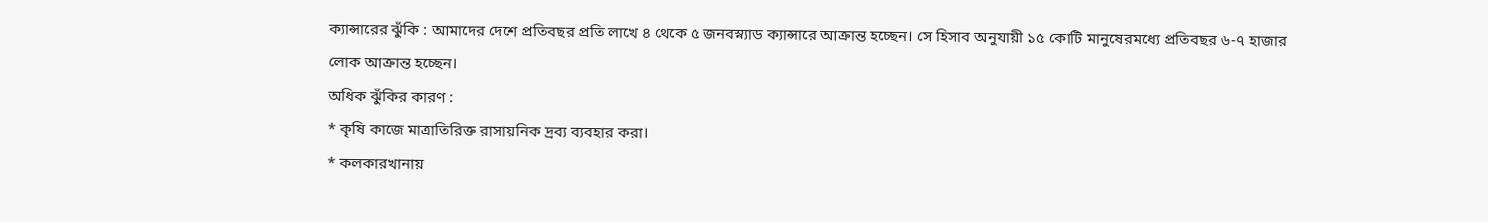ক্যান্সারের ঝুঁকি : আমাদের দেশে প্রতিবছর প্রতি লাখে ৪ থেকে ৫ জনবস্ন্যাড ক্যান্সারে আক্রান্ত হচ্ছেন। সে হিসাব অনুযায়ী ১৫ কোটি মানুষেরমধ্যে প্রতিবছর ৬-৭ হাজার লোক আক্রান্ত হচ্ছেন।
অধিক ঝুঁকির কারণ :
* কৃষি কাজে মাত্রাতিরিক্ত রাসায়নিক দ্রব্য ব্যবহার করা।
* কলকারখানায়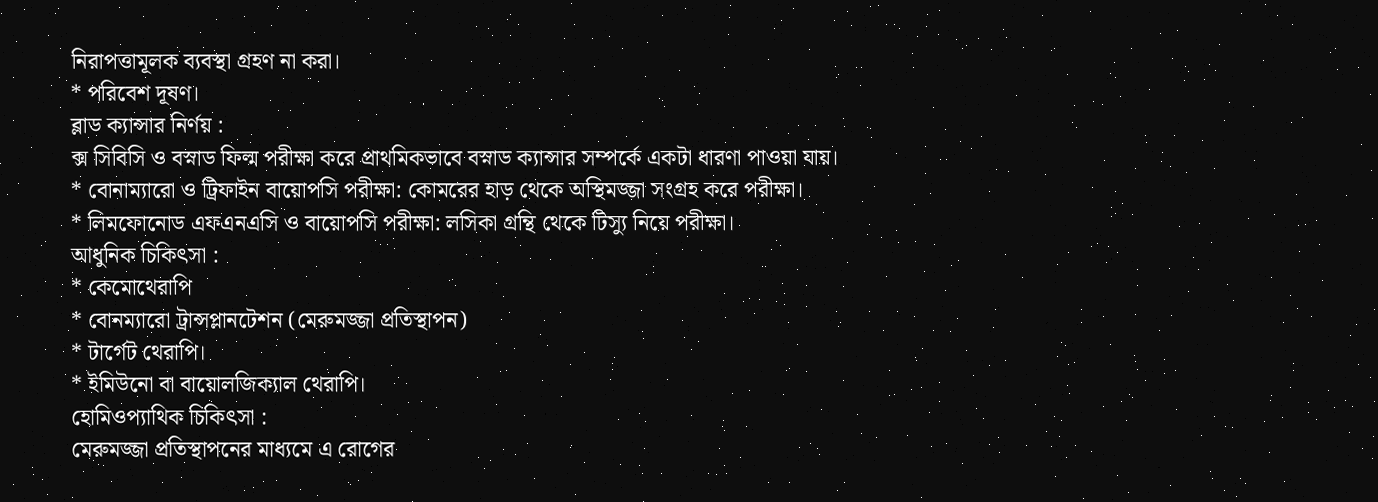নিরাপত্তামূলক ব্যবস্থা গ্রহণ না করা।
* পরিবেশ দূষণ।
ব্লাড ক্যান্সার নির্ণয় :
ক্স সিবিসি ও বস্নাড ফিল্ম পরীক্ষা করে প্রাথমিকভাবে বস্নাড ক্যান্সার সম্পর্কে একটা ধারণা পাওয়া যায়।
* বোনাম্যারো ও ট্রিফাইন বায়োপসি পরীক্ষা: কোমরের হাড় থেকে অস্থিমজ্জা সংগ্রহ করে পরীক্ষা।
* লিমফোনোড এফএনএসি ও বায়োপসি পরীক্ষা: লসিকা গ্রন্থি থেকে টিস্যু নিয়ে পরীক্ষা।
আধুনিক চিকিৎসা :
* কেমোথেরাপি
* বোনম্যারো ট্রান্সপ্লানটেশন (মেরুমজ্জা প্রতিস্থাপন)
* টার্গেট থেরাপি।
* ইমিউনো বা বায়োলজিক্যাল থেরাপি।
হোমিওপ্যাথিক চিকিৎসা :
মেরুমজ্জা প্রতিস্থাপনের মাধ্যমে এ রোগের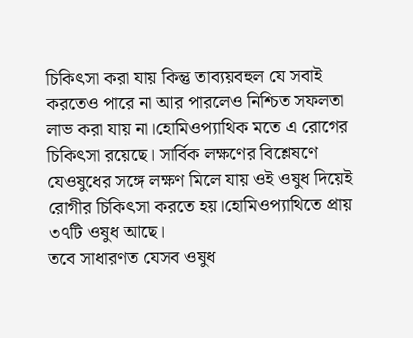চিকিৎসা করা যায় কিন্তু তাব্যয়বহুল যে সবাই করতেও পারে না আর পারলেও নিশ্চিত সফলতা লাভ করা যায় না।হোমিওপ্যাথিক মতে এ রোগের চিকিৎসা রয়েছে। সার্বিক লক্ষণের বিশ্লেষণে যেওষুধের সঙ্গে লক্ষণ মিলে যায় ওই ওষুধ দিয়েই রোগীর চিকিৎসা করতে হয়।হোমিওপ্যাথিতে প্রায় ৩৭টি ওষুধ আছে।
তবে সাধারণত যেসব ওষুধ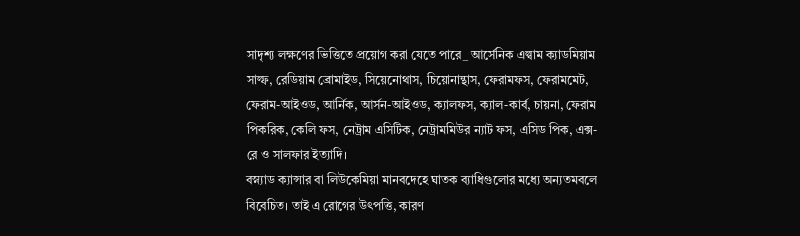সাদৃশ্য লক্ষণের ভিত্তিতে প্রয়োগ করা যেতে পারে_ আর্সেনিক এল্বাম ক্যাডমিয়াম সাল্ফ, রেডিয়াম ব্রোমাইড, সিয়েনোথাস, চিয়োনান্থাস, ফেরামফস, ফেরামমেট, ফেরাম-আইওড, আর্নিক, আর্সন-আইওড, ক্যালফস, ক্যাল-কার্ব, চায়না, ফেরাম পিকরিক, কেলি ফস, নেট্রাম এসিটিক, নেট্রামমিউর ন্যাট ফস, এসিড পিক, এক্স-রে ও সালফার ইত্যাদি।
বস্ন্যাড ক্যান্সার বা লিউকেমিয়া মানবদেহে ঘাতক ব্যাধিগুলোর মধ্যে অন্যতমবলে বিবেচিত। তাই এ রোগের উৎপত্তি, কারণ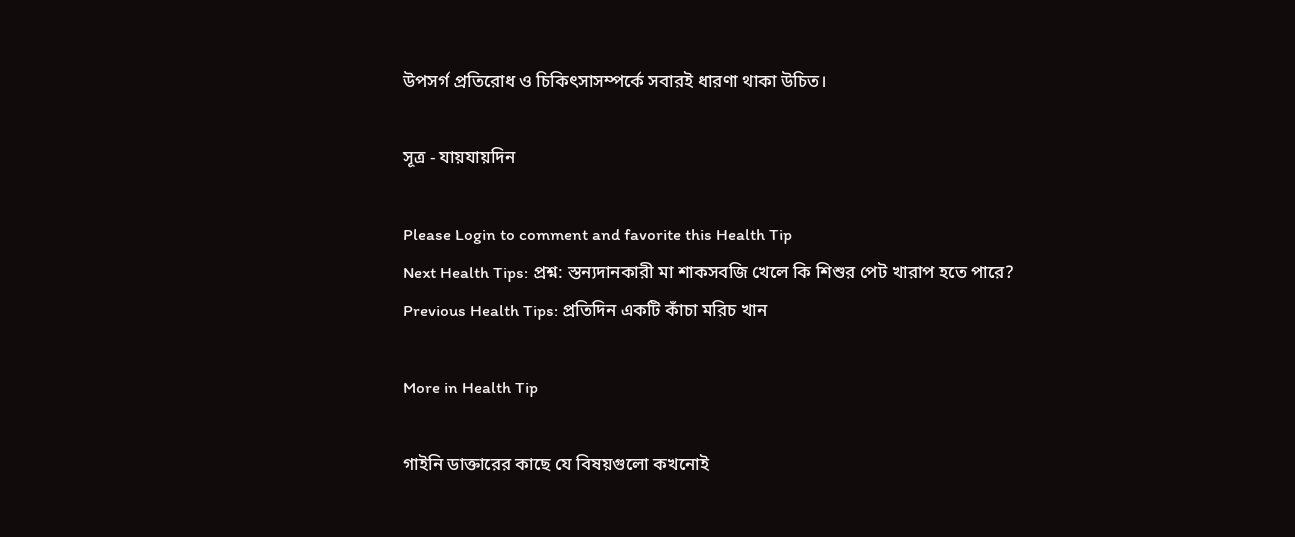উপসর্গ প্রতিরোধ ও চিকিৎসাসম্পর্কে সবারই ধারণা থাকা উচিত।

সূত্র - যায়যায়দিন

Please Login to comment and favorite this Health Tip
Next Health Tips: প্রশ্ন: স্তন্যদানকারী মা শাকসবজি খেলে কি শিশুর পেট খারাপ হতে পারে?
Previous Health Tips: প্রতিদিন একটি কাঁচা মরিচ খান

More in Health Tip

গাইনি ডাক্তারের কাছে যে বিষয়গুলো কখনোই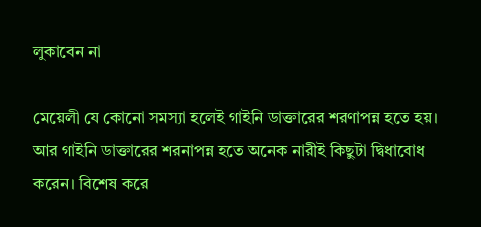লুকাবেন না

মেয়েলী যে কোনো সমস্যা হলেই গাইনি ডাক্তারের শরণাপন্ন হতে হয়। আর গাইনি ডাক্তারের শরনাপন্ন হতে অনেক নারীই কিছুটা দ্বিধাবোধ করেন। বিশেষ করে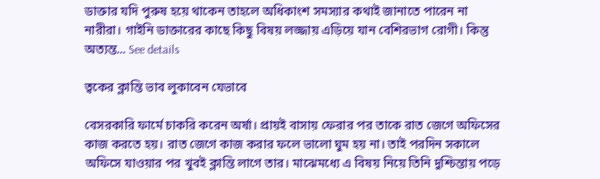ডাক্তার যদি পুরুষ হয়ে থাকেন তাহলে অধিকাংশ সমস্যার কথাই জানাতে পারেন না নারীরা। গাইনি ডাক্তারের কাছে কিছু বিষয় লজ্জায় এড়িয়ে যান বেশিরভাগ রোগী। কিন্তু অত্যন্ত... See details

ত্বকের ক্লান্তি ভাব লুকাবেন যেভাবে

বেসরকারি ফার্মে চাকরি করেন অর্ষা। প্রায়ই বাসায় ফেরার পর তাকে রাত জেগে অফিসের কাজ করতে হয়। রাত জেগে কাজ করার ফলে ভালো ঘুম হয় না। তাই পরদিন সকালে অফিসে যাওয়ার পর খুবই ক্লান্তি লাগে তার। মাঝেমধ্যে এ বিষয় নিয়ে তিনি দুশ্চিন্তায় পড়ে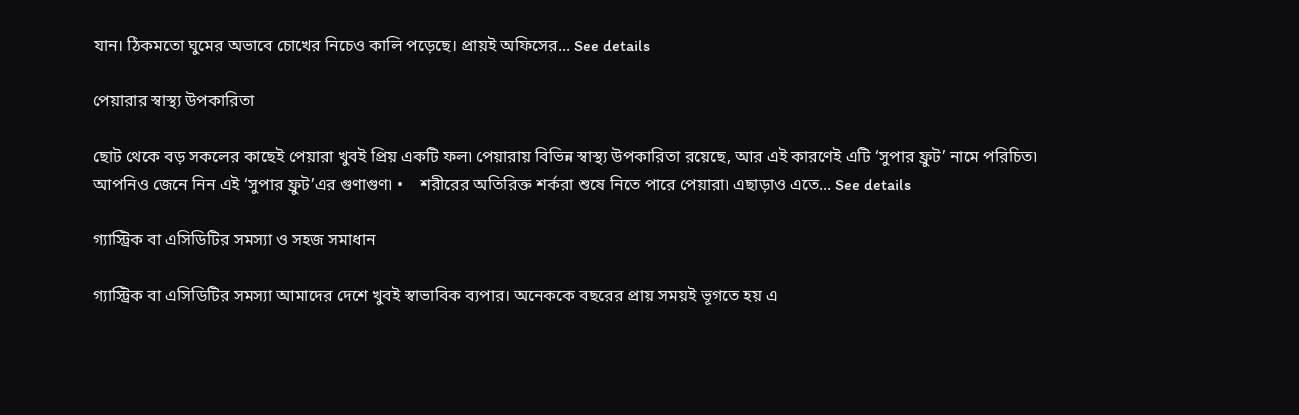যান। ঠিকমতো ঘুমের অভাবে চোখের নিচেও কালি পড়েছে। প্রায়ই অফিসের... See details

পেয়ারার স্বাস্থ্য উপকারিতা

ছোট থেকে বড় সকলের কাছেই পেয়ারা খুবই প্রিয় একটি ফল৷ পেয়ারায় বিভিন্ন স্বাস্থ্য উপকারিতা রয়েছে, আর এই কারণেই এটি ‘সুপার ফ্রুট’ নামে পরিচিত৷ আপনিও জেনে নিন এই ‘সুপার ফ্রুট’এর গুণাগুণ৷ •    শরীরের অতিরিক্ত শর্করা শুষে নিতে পারে পেয়ারা৷ এছাড়াও এতে... See details

গ্যাস্ট্রিক বা এসিডিটির সমস্যা ও সহজ সমাধান

গ্যাস্ট্রিক বা এসিডিটির সমস্যা আমাদের দেশে খুবই স্বাভাবিক ব্যপার। অনেককে বছরের প্রায় সময়ই ভূগতে হয় এ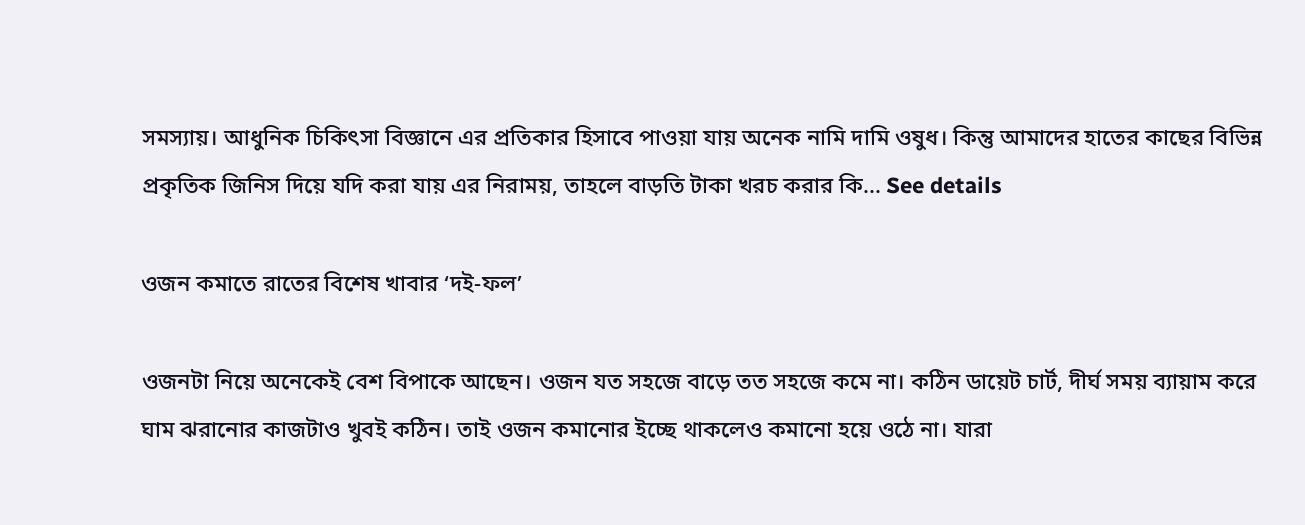সমস্যায়। আধুনিক চিকিৎসা বিজ্ঞানে এর প্রতিকার হিসাবে পাওয়া যায় অনেক নামি দামি ওষুধ। কিন্তু আমাদের হাতের কাছের বিভিন্ন প্রকৃতিক জিনিস দিয়ে যদি করা যায় এর নিরাময়, তাহলে বাড়তি টাকা খরচ করার কি... See details

ওজন কমাতে রাতের বিশেষ খাবার ‘দই-ফল’

ওজনটা নিয়ে অনেকেই বেশ বিপাকে আছেন। ওজন যত সহজে বাড়ে তত সহজে কমে না। কঠিন ডায়েট চার্ট, দীর্ঘ সময় ব্যায়াম করে ঘাম ঝরানোর কাজটাও খুবই কঠিন। তাই ওজন কমানোর ইচ্ছে থাকলেও কমানো হয়ে ওঠে না। যারা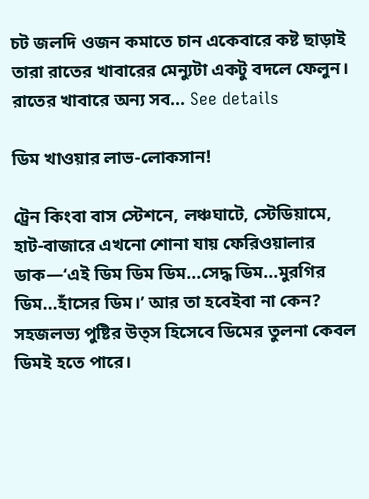চট জলদি ওজন কমাতে চান একেবারে কষ্ট ছাড়াই তারা রাতের খাবারের মেন্যুটা একটু বদলে ফেলুন। রাতের খাবারে অন্য সব... See details

ডিম খাওয়ার লাভ-লোকসান!

ট্রেন কিংবা বাস স্টেশনে, লঞ্চঘাটে, স্টেডিয়ামে, হাট-বাজারে এখনো শোনা যায় ফেরিওয়ালার ডাক—‘এই ডিম ডিম ডিম...সেদ্ধ ডিম...মুরগির ডিম...হাঁসের ডিম।’ আর তা হবেইবা না কেন? সহজলভ্য পুষ্টির উত্স হিসেবে ডিমের তুলনা কেবল ডিমই হতে পারে।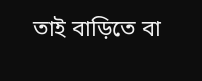তাই বাড়িতে বা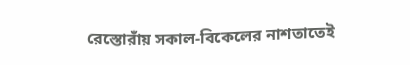রেস্তোরাঁয় সকাল-বিকেলের নাশতাতেই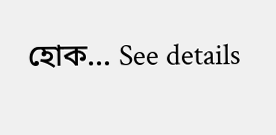হোক... See details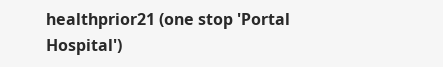healthprior21 (one stop 'Portal Hospital')